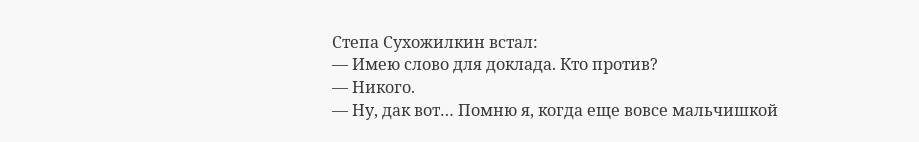Степа Сухожилкин встал:
— Имею слово для доклада. Кто против?
— Никого.
— Ну, дак вот… Помню я, когда еще вовсе мальчишкой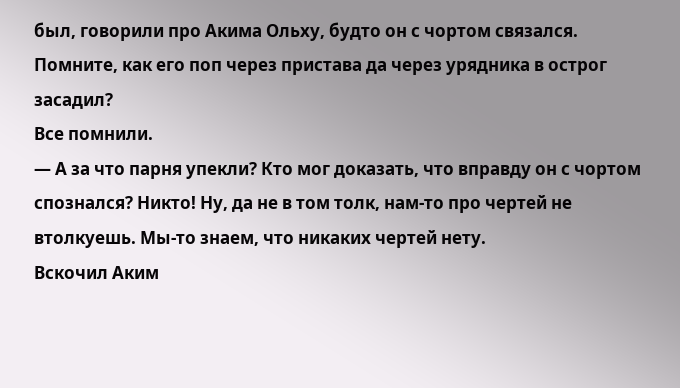был, говорили про Акима Ольху, будто он с чортом связался. Помните, как его поп через пристава да через урядника в острог засадил?
Все помнили.
— А за что парня упекли? Кто мог доказать, что вправду он с чортом спознался? Никто! Ну, да не в том толк, нам-то про чертей не втолкуешь. Мы-то знаем, что никаких чертей нету.
Вскочил Аким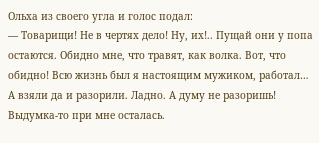Ольха из своего угла и голос подал:
— Товарищи! Не в чертях дело! Ну, их!.. Пущай они у попа остаются. Обидно мне, что травят, как волка. Вот, что обидно! Всю жизнь был я настоящим мужиком, работал… А взяли да и разорили. Ладно. А думу не разоришь! Выдумка-то при мне осталась.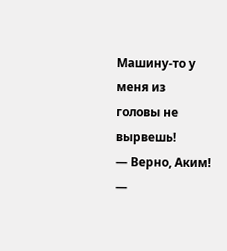Машину-то у меня из головы не вырвешь!
— Верно, Аким!
—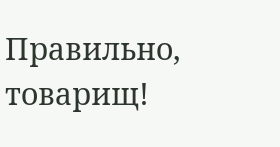Правильно, товарищ!